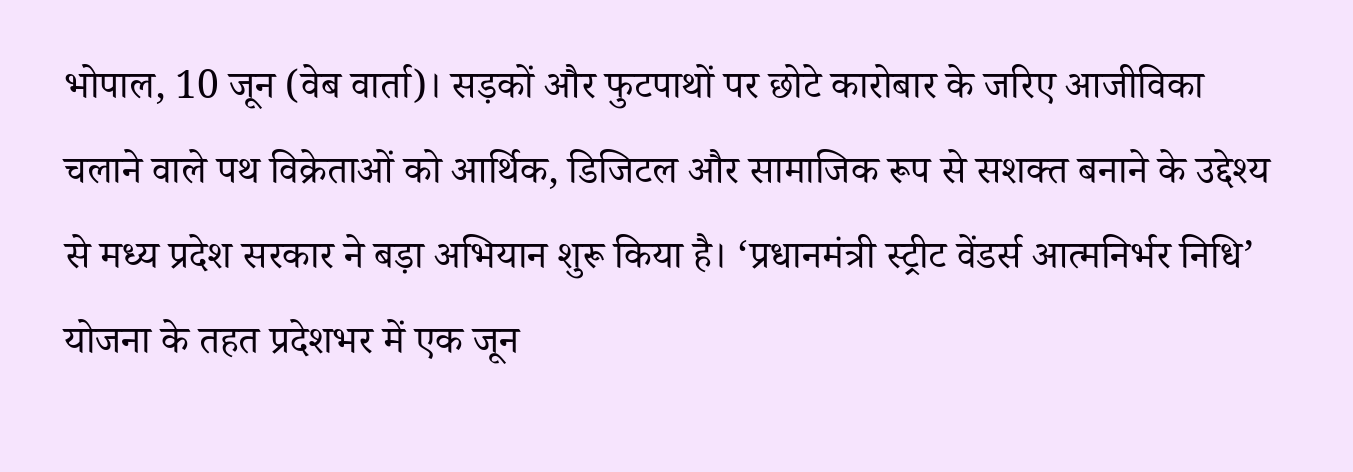भोपाल, 10 जून (वेब वार्ता)। सड़कों और फुटपाथों पर छोटे कारोबार के जरिए आजीविका चलाने वाले पथ विक्रेताओं को आर्थिक, डिजिटल और सामाजिक रूप से सशक्त बनाने के उद्देश्य से मध्य प्रदेश सरकार ने बड़ा अभियान शुरू किया है। ‘प्रधानमंत्री स्ट्रीट वेंडर्स आत्मनिर्भर निधि’ योजना के तहत प्रदेशभर में एक जून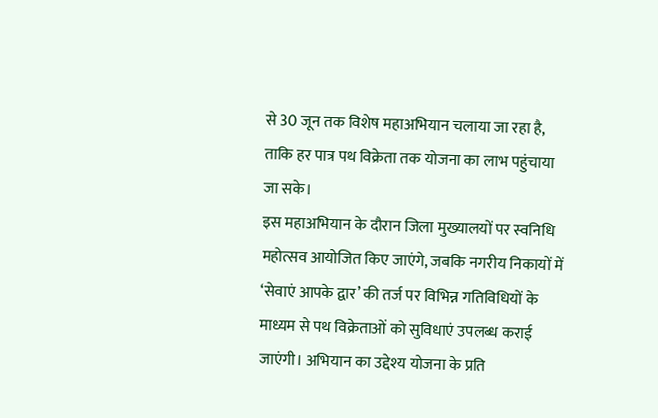से 30 जून तक विशेष महाअभियान चलाया जा रहा है, ताकि हर पात्र पथ विक्रेता तक योजना का लाभ पहुंचाया जा सके।
इस महाअभियान के दौरान जिला मुख्यालयों पर स्वनिधि महोत्सव आयोजित किए जाएंगे, जबकि नगरीय निकायों में ‘सेवाएं आपके द्वार’ की तर्ज पर विभिन्न गतिविधियों के माध्यम से पथ विक्रेताओं को सुविधाएं उपलब्ध कराई जाएंगी। अभियान का उद्देश्य योजना के प्रति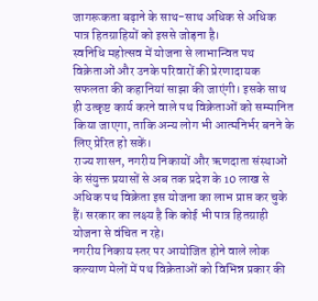जागरूकता बढ़ाने के साथ-साथ अधिक से अधिक पात्र हितग्राहियों को इससे जोड़ना है।
स्वनिधि महोत्सव में योजना से लाभान्वित पथ विक्रेताओं और उनके परिवारों की प्रेरणादायक सफलता की कहानियां साझा की जाएंगी। इसके साथ ही उत्कृष्ट कार्य करने वाले पथ विक्रेताओं को सम्मानित किया जाएगा, ताकि अन्य लोग भी आत्मनिर्भर बनने के लिए प्रेरित हो सकें।
राज्य शासन, नगरीय निकायों और ऋणदाता संस्थाओं के संयुक्त प्रयासों से अब तक प्रदेश के 10 लाख से अधिक पथ विक्रेता इस योजना का लाभ प्राप्त कर चुके हैं। सरकार का लक्ष्य है कि कोई भी पात्र हितग्राही योजना से वंचित न रहे।
नगरीय निकाय स्तर पर आयोजित होने वाले लोक कल्याण मेलों में पथ विक्रेताओं को विभिन्न प्रकार की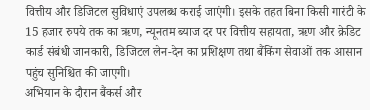वित्तीय और डिजिटल सुविधाएं उपलब्ध कराई जाएंगी। इसके तहत बिना किसी गारंटी के 15 हजार रुपये तक का ऋण, न्यूनतम ब्याज दर पर वित्तीय सहायता, ऋण और क्रेडिट कार्ड संबंधी जानकारी, डिजिटल लेन-देन का प्रशिक्षण तथा बैंकिंग सेवाओं तक आसान पहुंच सुनिश्चित की जाएगी।
अभियान के दौरान बैंकर्स और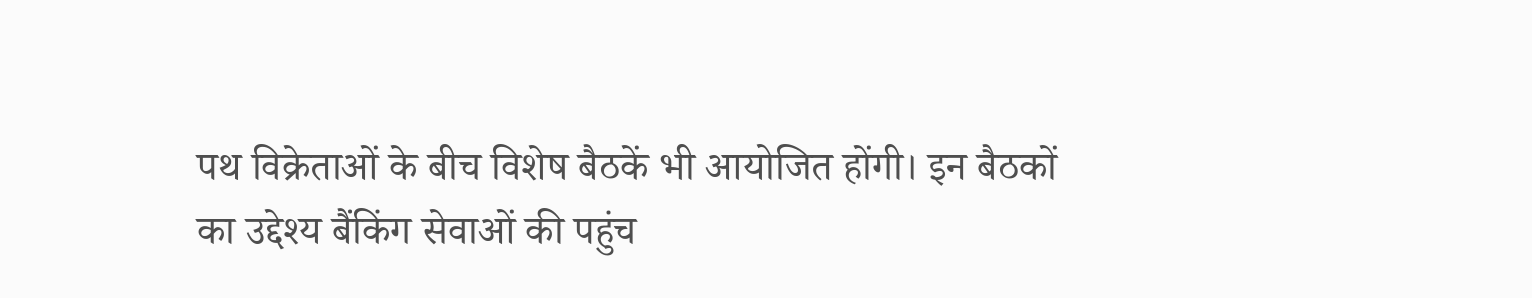पथ विक्रेताओं के बीच विशेष बैठकें भी आयोजित होंगी। इन बैठकों का उद्देश्य बैंकिंग सेवाओं की पहुंच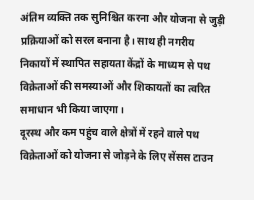अंतिम व्यक्ति तक सुनिश्चित करना और योजना से जुड़ी प्रक्रियाओं को सरल बनाना है। साथ ही नगरीय निकायों में स्थापित सहायता केंद्रों के माध्यम से पथ विक्रेताओं की समस्याओं और शिकायतों का त्वरित समाधान भी किया जाएगा।
दूरस्थ और कम पहुंच वाले क्षेत्रों में रहने वाले पथ विक्रेताओं को योजना से जोड़ने के लिए सेंसस टाउन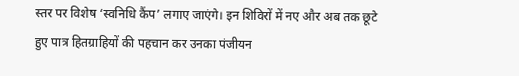स्तर पर विशेष ‘स्वनिधि कैंप’ लगाए जाएंगे। इन शिविरों में नए और अब तक छूटे हुए पात्र हितग्राहियों की पहचान कर उनका पंजीयन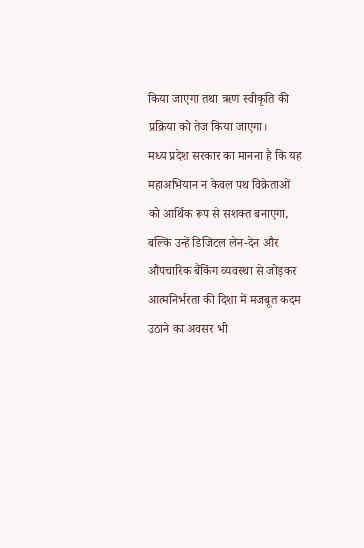किया जाएगा तथा ऋण स्वीकृति की प्रक्रिया को तेज किया जाएगा।
मध्य प्रदेश सरकार का मानना है कि यह महाअभियान न केवल पथ विक्रेताओं को आर्थिक रूप से सशक्त बनाएगा, बल्कि उन्हें डिजिटल लेन-देन और औपचारिक बैंकिंग व्यवस्था से जोड़कर आत्मनिर्भरता की दिशा में मजबूत कदम उठाने का अवसर भी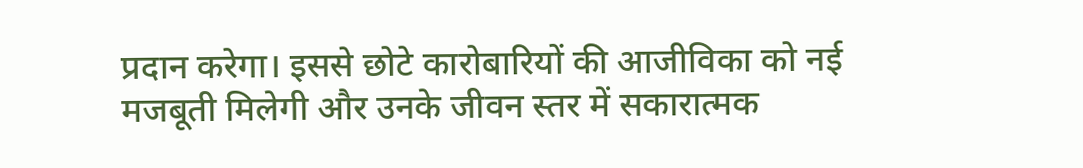प्रदान करेगा। इससे छोटे कारोबारियों की आजीविका को नई मजबूती मिलेगी और उनके जीवन स्तर में सकारात्मक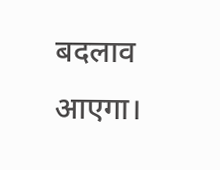बदलाव आएगा।